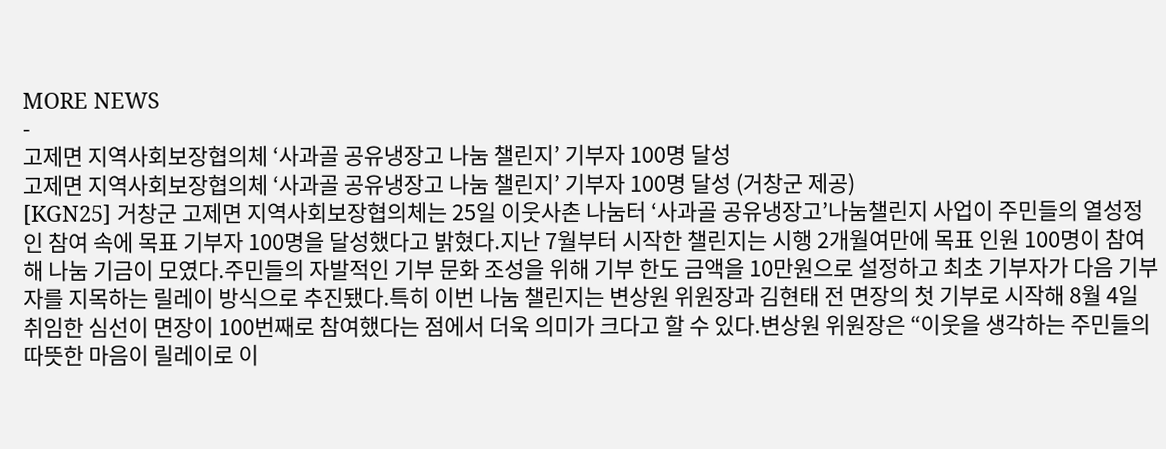MORE NEWS
-
고제면 지역사회보장협의체 ‘사과골 공유냉장고 나눔 챌린지’ 기부자 100명 달성
고제면 지역사회보장협의체 ‘사과골 공유냉장고 나눔 챌린지’ 기부자 100명 달성 (거창군 제공)
[KGN25] 거창군 고제면 지역사회보장협의체는 25일 이웃사촌 나눔터 ‘사과골 공유냉장고’나눔챌린지 사업이 주민들의 열성정인 참여 속에 목표 기부자 100명을 달성했다고 밝혔다.지난 7월부터 시작한 챌린지는 시행 2개월여만에 목표 인원 100명이 참여해 나눔 기금이 모였다.주민들의 자발적인 기부 문화 조성을 위해 기부 한도 금액을 10만원으로 설정하고 최초 기부자가 다음 기부자를 지목하는 릴레이 방식으로 추진됐다.특히 이번 나눔 챌린지는 변상원 위원장과 김현태 전 면장의 첫 기부로 시작해 8월 4일 취임한 심선이 면장이 100번째로 참여했다는 점에서 더욱 의미가 크다고 할 수 있다.변상원 위원장은 “이웃을 생각하는 주민들의 따뜻한 마음이 릴레이로 이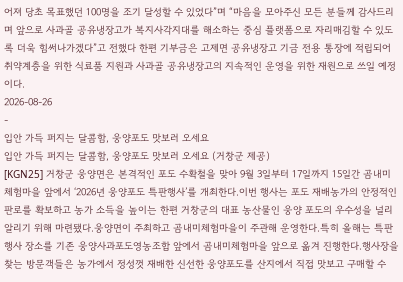어져 당초 목표했던 100명을 조기 달성할 수 있었다”며 “마음을 모아주신 모든 분들께 감사드리며 앞으로 사과골 공유냉장고가 복지사각지대를 해소하는 중심 플랫폼으로 자리매김할 수 있도록 더욱 힘써나가겠다”고 전했다 한편 기부금은 고제면 공유냉장고 기금 전용 통장에 적립되어 취약계층을 위한 식료품 지원과 사과골 공유냉장고의 지속적인 운영을 위한 재원으로 쓰일 예정이다.
2026-08-26
-
입안 가득 퍼지는 달콤함, 웅양포도 맛보러 오세요
입안 가득 퍼지는 달콤함, 웅양포도 맛보러 오세요 (거창군 제공)
[KGN25] 거창군 웅양면은 본격적인 포도 수확철을 맞아 9월 3일부터 17일까지 15일간 곰내미체험마을 앞에서 ‘2026년 웅양포도 특판행사’를 개최한다.이번 행사는 포도 재배농가의 안정적인 판로를 확보하고 농가 소득을 높이는 한편 거창군의 대표 농산물인 웅양 포도의 우수성을 널리 알리기 위해 마련됐다.웅양면이 주최하고 곰내미체험마을이 주관해 운영한다.특히 올해는 특판행사 장소를 기존 웅양사과포도영농조합 앞에서 곰내미체험마을 앞으로 옮겨 진행한다.행사장을 찾는 방문객들은 농가에서 정성껏 재배한 신선한 웅양포도를 산지에서 직접 맛보고 구매할 수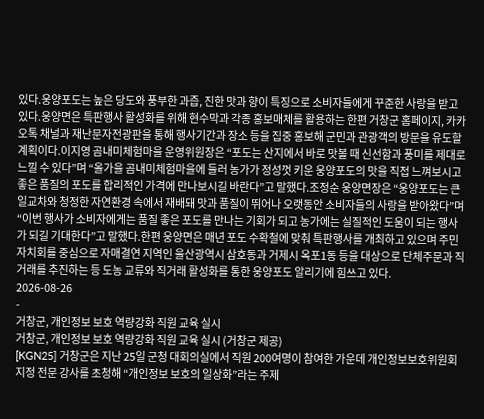있다.웅양포도는 높은 당도와 풍부한 과즙, 진한 맛과 향이 특징으로 소비자들에게 꾸준한 사랑을 받고 있다.웅양면은 특판행사 활성화를 위해 현수막과 각종 홍보매체를 활용하는 한편 거창군 홈페이지, 카카오톡 채널과 재난문자전광판을 통해 행사기간과 장소 등을 집중 홍보해 군민과 관광객의 방문을 유도할 계획이다.이지영 곰내미체험마을 운영위원장은 “포도는 산지에서 바로 맛볼 때 신선함과 풍미를 제대로 느낄 수 있다”며 “올가을 곰내미체험마을에 들러 농가가 정성껏 키운 웅양포도의 맛을 직접 느껴보시고 좋은 품질의 포도를 합리적인 가격에 만나보시길 바란다”고 말했다.조정순 웅양면장은 “웅양포도는 큰 일교차와 청정한 자연환경 속에서 재배돼 맛과 품질이 뛰어나 오랫동안 소비자들의 사랑을 받아왔다”며 “이번 행사가 소비자에게는 품질 좋은 포도를 만나는 기회가 되고 농가에는 실질적인 도움이 되는 행사가 되길 기대한다”고 말했다.한편 웅양면은 매년 포도 수확철에 맞춰 특판행사를 개최하고 있으며 주민자치회를 중심으로 자매결연 지역인 울산광역시 삼호동과 거제시 옥포1동 등을 대상으로 단체주문과 직거래를 추진하는 등 도농 교류와 직거래 활성화를 통한 웅양포도 알리기에 힘쓰고 있다.
2026-08-26
-
거창군, 개인정보 보호 역량강화 직원 교육 실시
거창군, 개인정보 보호 역량강화 직원 교육 실시 (거창군 제공)
[KGN25] 거창군은 지난 25일 군청 대회의실에서 직원 200여명이 참여한 가운데 개인정보보호위원회 지정 전문 강사를 초청해 “개인정보 보호의 일상화”라는 주제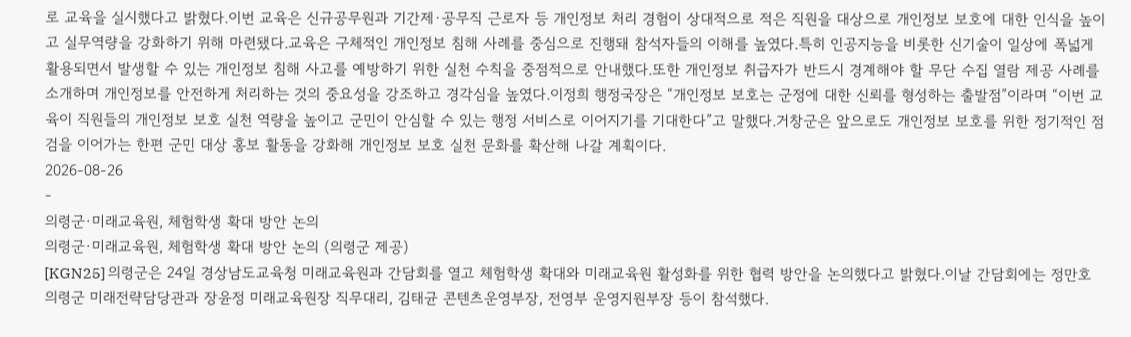로 교육을 실시했다고 밝혔다.이번 교육은 신규공무원과 기간제·공무직 근로자 등 개인정보 처리 경험이 상대적으로 적은 직원을 대상으로 개인정보 보호에 대한 인식을 높이고 실무역량을 강화하기 위해 마련됐다.교육은 구체적인 개인정보 침해 사례를 중심으로 진행돼 참석자들의 이해를 높였다.특히 인공지능을 비롯한 신기술이 일상에 폭넓게 활용되면서 발생할 수 있는 개인정보 침해 사고를 예방하기 위한 실천 수칙을 중점적으로 안내했다.또한 개인정보 취급자가 반드시 경계해야 할 무단 수집 열람 제공 사례를 소개하며 개인정보를 안전하게 처리하는 것의 중요성을 강조하고 경각심을 높였다.이정희 행정국장은 “개인정보 보호는 군정에 대한 신뢰를 형성하는 출발점”이라며 “이번 교육이 직원들의 개인정보 보호 실천 역량을 높이고 군민이 안심할 수 있는 행정 서비스로 이어지기를 기대한다”고 말했다.거창군은 앞으로도 개인정보 보호를 위한 정기적인 점검을 이어가는 한편 군민 대상 홍보 활동을 강화해 개인정보 보호 실천 문화를 확산해 나갈 계획이다.
2026-08-26
-
의령군·미래교육원, 체험학생 확대 방안 논의
의령군·미래교육원, 체험학생 확대 방안 논의 (의령군 제공)
[KGN25] 의령군은 24일 경상남도교육청 미래교육원과 간담회를 열고 체험학생 확대와 미래교육원 활성화를 위한 협력 방안을 논의했다고 밝혔다.이날 간담회에는 정만호 의령군 미래전략담당관과 장윤정 미래교육원장 직무대리, 김태균 콘텐츠운영부장, 전영부 운영지원부장 등이 참석했다.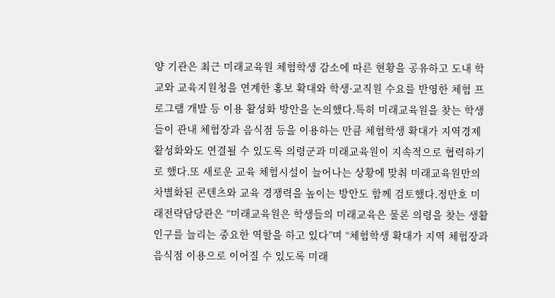양 기관은 최근 미래교육원 체험학생 감소에 따른 현황을 공유하고 도내 학교와 교육지원청을 연계한 홍보 확대와 학생·교직원 수요를 반영한 체험 프로그램 개발 등 이용 활성화 방안을 논의했다.특히 미래교육원을 찾는 학생들이 관내 체험장과 음식점 등을 이용하는 만큼 체험학생 확대가 지역경제 활성화와도 연결될 수 있도록 의령군과 미래교육원이 지속적으로 협력하기로 했다.또 새로운 교육 체험시설이 늘어나는 상황에 맞춰 미래교육원만의 차별화된 콘텐츠와 교육 경쟁력을 높이는 방안도 함께 검토했다.정만호 미래전략담당관은 “미래교육원은 학생들의 미래교육은 물론 의령을 찾는 생활인구를 늘리는 중요한 역할을 하고 있다”며 “체험학생 확대가 지역 체험장과 음식점 이용으로 이어질 수 있도록 미래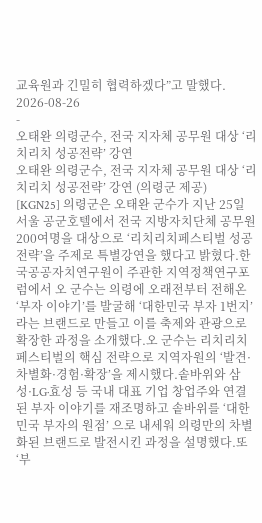교육원과 긴밀히 협력하겠다”고 말했다.
2026-08-26
-
오태완 의령군수, 전국 지자체 공무원 대상 ‘리치리치 성공전략’ 강연
오태완 의령군수, 전국 지자체 공무원 대상 ‘리치리치 성공전략’ 강연 (의령군 제공)
[KGN25] 의령군은 오태완 군수가 지난 25일 서울 공군호텔에서 전국 지방자치단체 공무원 200여명을 대상으로 ‘리치리치페스티벌 성공전략’을 주제로 특별강연을 했다고 밝혔다.한국공공자치연구원이 주관한 지역정책연구포럼에서 오 군수는 의령에 오래전부터 전해온 ‘부자 이야기’를 발굴해 ‘대한민국 부자 1번지’라는 브랜드로 만들고 이를 축제와 관광으로 확장한 과정을 소개했다.오 군수는 리치리치페스티벌의 핵심 전략으로 지역자원의 ‘발견·차별화·경험·확장’을 제시했다.솥바위와 삼성·LG·효성 등 국내 대표 기업 창업주와 연결된 부자 이야기를 재조명하고 솥바위를 ‘대한민국 부자의 원점’ 으로 내세워 의령만의 차별화된 브랜드로 발전시킨 과정을 설명했다.또 ‘부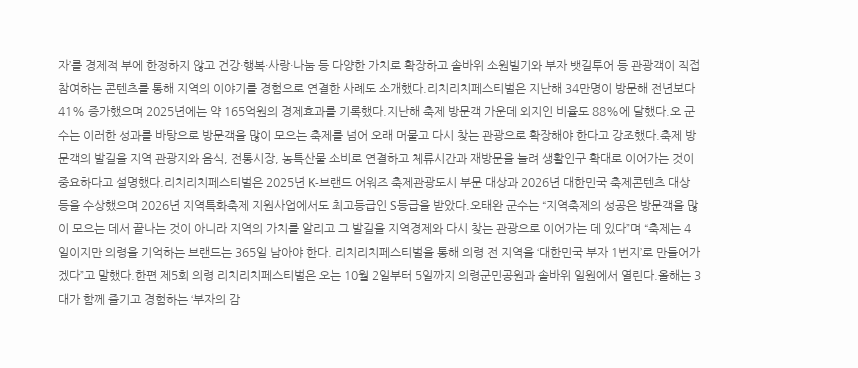자’를 경제적 부에 한정하지 않고 건강·행복·사랑·나눔 등 다양한 가치로 확장하고 솥바위 소원빌기와 부자 뱃길투어 등 관광객이 직접 참여하는 콘텐츠를 통해 지역의 이야기를 경험으로 연결한 사례도 소개했다.리치리치페스티벌은 지난해 34만명이 방문해 전년보다 41% 증가했으며 2025년에는 약 165억원의 경제효과를 기록했다.지난해 축제 방문객 가운데 외지인 비율도 88%에 달했다.오 군수는 이러한 성과를 바탕으로 방문객을 많이 모으는 축제를 넘어 오래 머물고 다시 찾는 관광으로 확장해야 한다고 강조했다.축제 방문객의 발길을 지역 관광지와 음식, 전통시장, 농특산물 소비로 연결하고 체류시간과 재방문을 늘려 생활인구 확대로 이어가는 것이 중요하다고 설명했다.리치리치페스티벌은 2025년 K-브랜드 어워즈 축제관광도시 부문 대상과 2026년 대한민국 축제콘텐츠 대상 등을 수상했으며 2026년 지역특화축제 지원사업에서도 최고등급인 S등급을 받았다.오태완 군수는 “지역축제의 성공은 방문객을 많이 모으는 데서 끝나는 것이 아니라 지역의 가치를 알리고 그 발길을 지역경제와 다시 찾는 관광으로 이어가는 데 있다”며 “축제는 4일이지만 의령을 기억하는 브랜드는 365일 남아야 한다. 리치리치페스티벌을 통해 의령 전 지역을 ‘대한민국 부자 1번지’로 만들어가겠다”고 말했다.한편 제5회 의령 리치리치페스티벌은 오는 10월 2일부터 5일까지 의령군민공원과 솥바위 일원에서 열린다.올해는 3대가 함께 즐기고 경험하는 ‘부자의 감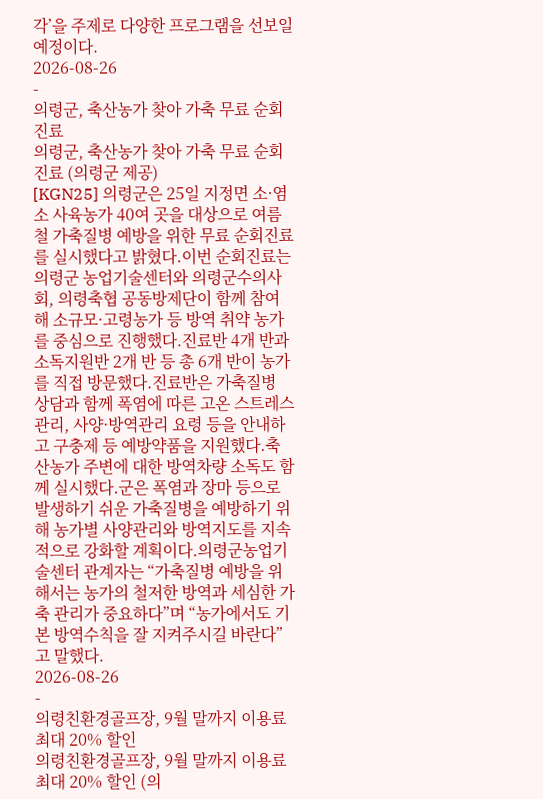각’을 주제로 다양한 프로그램을 선보일 예정이다.
2026-08-26
-
의령군, 축산농가 찾아 가축 무료 순회진료
의령군, 축산농가 찾아 가축 무료 순회진료 (의령군 제공)
[KGN25] 의령군은 25일 지정면 소·염소 사육농가 40여 곳을 대상으로 여름철 가축질병 예방을 위한 무료 순회진료를 실시했다고 밝혔다.이번 순회진료는 의령군 농업기술센터와 의령군수의사회, 의령축협 공동방제단이 함께 참여해 소규모·고령농가 등 방역 취약 농가를 중심으로 진행했다.진료반 4개 반과 소독지원반 2개 반 등 총 6개 반이 농가를 직접 방문했다.진료반은 가축질병 상담과 함께 폭염에 따른 고온 스트레스 관리, 사양·방역관리 요령 등을 안내하고 구충제 등 예방약품을 지원했다.축산농가 주변에 대한 방역차량 소독도 함께 실시했다.군은 폭염과 장마 등으로 발생하기 쉬운 가축질병을 예방하기 위해 농가별 사양관리와 방역지도를 지속적으로 강화할 계획이다.의령군농업기술센터 관계자는 “가축질병 예방을 위해서는 농가의 철저한 방역과 세심한 가축 관리가 중요하다”며 “농가에서도 기본 방역수칙을 잘 지켜주시길 바란다”고 말했다.
2026-08-26
-
의령친환경골프장, 9월 말까지 이용료 최대 20% 할인
의령친환경골프장, 9월 말까지 이용료 최대 20% 할인 (의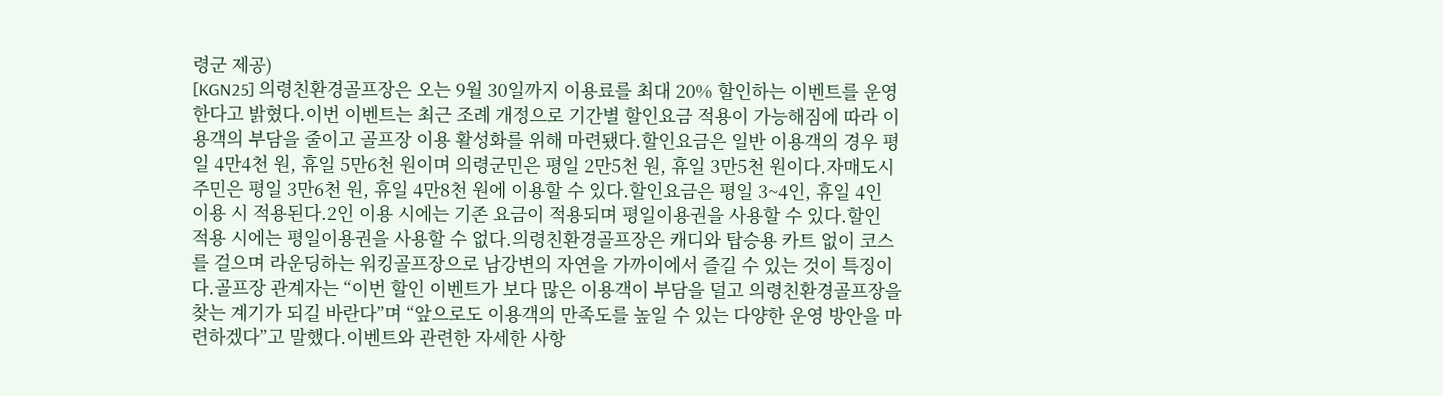령군 제공)
[KGN25] 의령친환경골프장은 오는 9월 30일까지 이용료를 최대 20% 할인하는 이벤트를 운영한다고 밝혔다.이번 이벤트는 최근 조례 개정으로 기간별 할인요금 적용이 가능해짐에 따라 이용객의 부담을 줄이고 골프장 이용 활성화를 위해 마련됐다.할인요금은 일반 이용객의 경우 평일 4만4천 원, 휴일 5만6천 원이며 의령군민은 평일 2만5천 원, 휴일 3만5천 원이다.자매도시 주민은 평일 3만6천 원, 휴일 4만8천 원에 이용할 수 있다.할인요금은 평일 3~4인, 휴일 4인 이용 시 적용된다.2인 이용 시에는 기존 요금이 적용되며 평일이용권을 사용할 수 있다.할인 적용 시에는 평일이용권을 사용할 수 없다.의령친환경골프장은 캐디와 탑승용 카트 없이 코스를 걸으며 라운딩하는 워킹골프장으로 남강변의 자연을 가까이에서 즐길 수 있는 것이 특징이다.골프장 관계자는 “이번 할인 이벤트가 보다 많은 이용객이 부담을 덜고 의령친환경골프장을 찾는 계기가 되길 바란다”며 “앞으로도 이용객의 만족도를 높일 수 있는 다양한 운영 방안을 마련하겠다”고 말했다.이벤트와 관련한 자세한 사항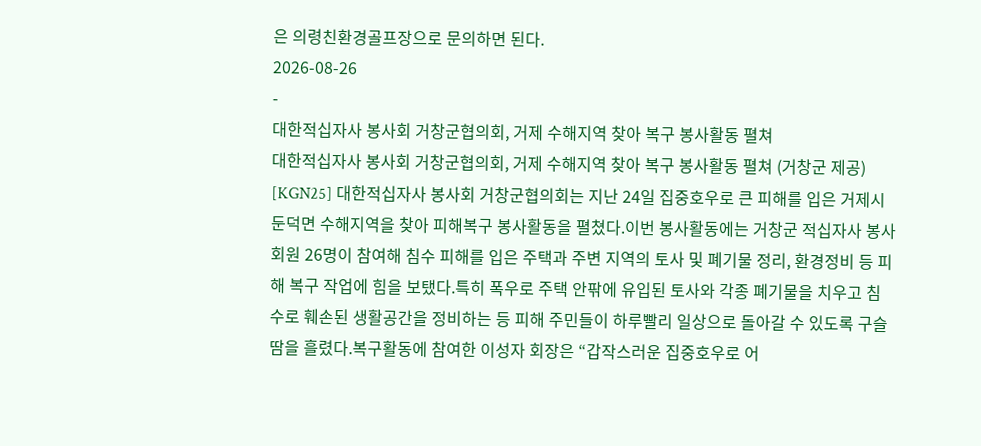은 의령친환경골프장으로 문의하면 된다.
2026-08-26
-
대한적십자사 봉사회 거창군협의회, 거제 수해지역 찾아 복구 봉사활동 펼쳐
대한적십자사 봉사회 거창군협의회, 거제 수해지역 찾아 복구 봉사활동 펼쳐 (거창군 제공)
[KGN25] 대한적십자사 봉사회 거창군협의회는 지난 24일 집중호우로 큰 피해를 입은 거제시 둔덕면 수해지역을 찾아 피해복구 봉사활동을 펼쳤다.이번 봉사활동에는 거창군 적십자사 봉사회원 26명이 참여해 침수 피해를 입은 주택과 주변 지역의 토사 및 폐기물 정리, 환경정비 등 피해 복구 작업에 힘을 보탰다.특히 폭우로 주택 안팎에 유입된 토사와 각종 폐기물을 치우고 침수로 훼손된 생활공간을 정비하는 등 피해 주민들이 하루빨리 일상으로 돌아갈 수 있도록 구슬땀을 흘렸다.복구활동에 참여한 이성자 회장은 “갑작스러운 집중호우로 어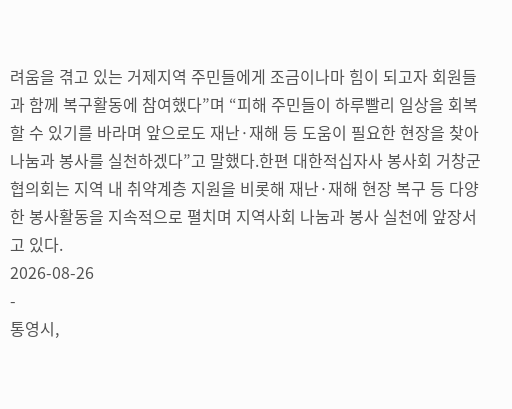려움을 겪고 있는 거제지역 주민들에게 조금이나마 힘이 되고자 회원들과 함께 복구활동에 참여했다”며 “피해 주민들이 하루빨리 일상을 회복할 수 있기를 바라며 앞으로도 재난·재해 등 도움이 필요한 현장을 찾아 나눔과 봉사를 실천하겠다”고 말했다.한편 대한적십자사 봉사회 거창군협의회는 지역 내 취약계층 지원을 비롯해 재난·재해 현장 복구 등 다양한 봉사활동을 지속적으로 펼치며 지역사회 나눔과 봉사 실천에 앞장서고 있다.
2026-08-26
-
통영시,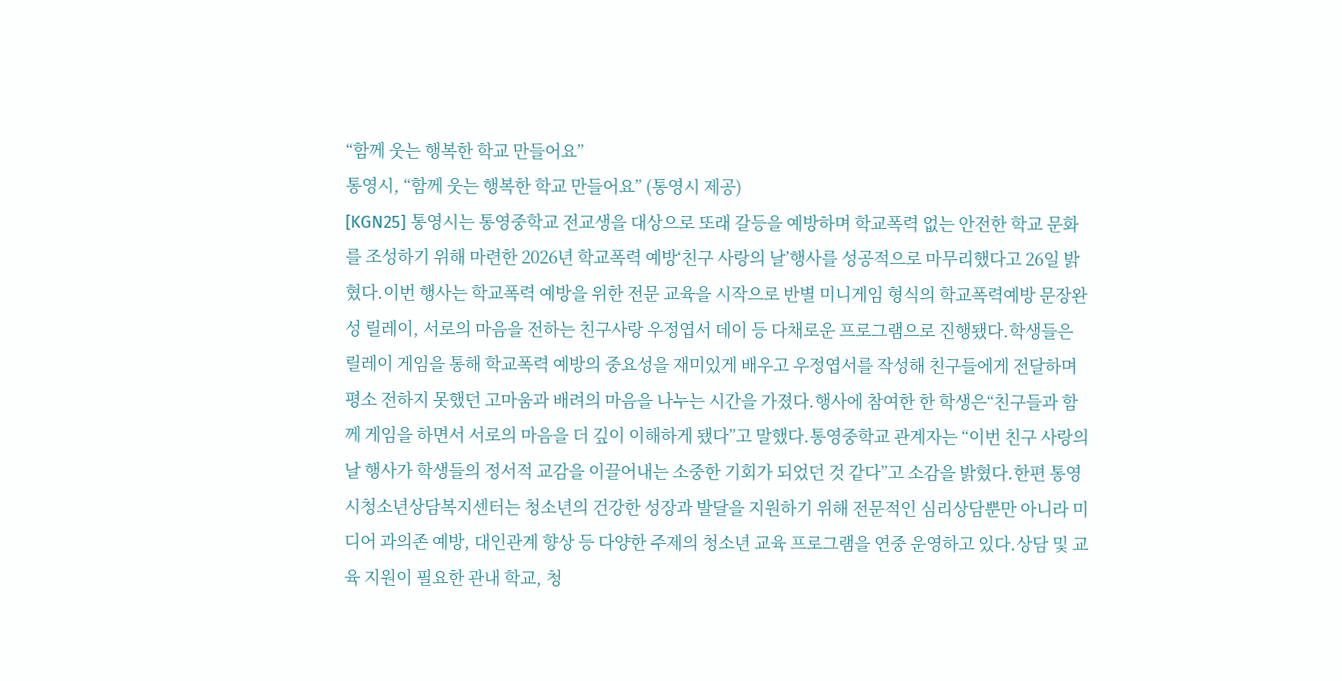“함께 웃는 행복한 학교 만들어요”
통영시, “함께 웃는 행복한 학교 만들어요” (통영시 제공)
[KGN25] 통영시는 통영중학교 전교생을 대상으로 또래 갈등을 예방하며 학교폭력 없는 안전한 학교 문화를 조성하기 위해 마련한 2026년 학교폭력 예방‘친구 사랑의 날’행사를 성공적으로 마무리했다고 26일 밝혔다.이번 행사는 학교폭력 예방을 위한 전문 교육을 시작으로 반별 미니게임 형식의 학교폭력예방 문장완성 릴레이, 서로의 마음을 전하는 친구사랑 우정엽서 데이 등 다채로운 프로그램으로 진행됐다.학생들은 릴레이 게임을 통해 학교폭력 예방의 중요성을 재미있게 배우고 우정엽서를 작성해 친구들에게 전달하며 평소 전하지 못했던 고마움과 배려의 마음을 나누는 시간을 가졌다.행사에 참여한 한 학생은“친구들과 함께 게임을 하면서 서로의 마음을 더 깊이 이해하게 됐다”고 말했다.통영중학교 관계자는 “이번 친구 사랑의 날 행사가 학생들의 정서적 교감을 이끌어내는 소중한 기회가 되었던 것 같다”고 소감을 밝혔다.한편 통영시청소년상담복지센터는 청소년의 건강한 성장과 발달을 지원하기 위해 전문적인 심리상담뿐만 아니라 미디어 과의존 예방, 대인관계 향상 등 다양한 주제의 청소년 교육 프로그램을 연중 운영하고 있다.상담 및 교육 지원이 필요한 관내 학교, 청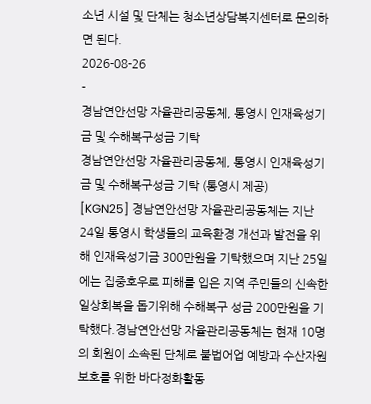소년 시설 및 단체는 청소년상담복지센터로 문의하면 된다.
2026-08-26
-
경남연안선망 자율관리공동체, 통영시 인재육성기금 및 수해복구성금 기탁
경남연안선망 자율관리공동체, 통영시 인재육성기금 및 수해복구성금 기탁 (통영시 제공)
[KGN25] 경남연안선망 자율관리공동체는 지난 24일 통영시 학생들의 교육환경 개선과 발전을 위해 인재육성기금 300만원을 기탁했으며 지난 25일에는 집중호우로 피해를 입은 지역 주민들의 신속한 일상회복을 돕기위해 수해복구 성금 200만원을 기탁했다.경남연안선망 자율관리공동체는 현재 10명의 회원이 소속된 단체로 불법어업 예방과 수산자원보호를 위한 바다정화활동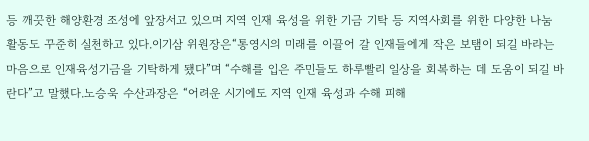등 깨끗한 해양환경 조성에 앞장서고 있으며 지역 인재 육성을 위한 기금 기탁 등 지역사회를 위한 다양한 나눔 활동도 꾸준히 실천하고 있다.이기삼 위원장은“통영시의 미래를 이끌어 갈 인재들에게 작은 보탬이 되길 바라는 마음으로 인재육성기금을 기탁하게 됐다”며 “수해를 입은 주민들도 하루빨리 일상을 회복하는 데 도움이 되길 바란다”고 말했다.노승욱 수산과장은 “어려운 시기에도 지역 인재 육성과 수해 피해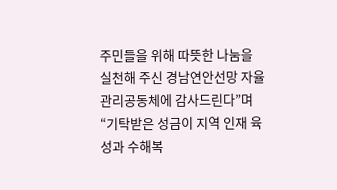주민들을 위해 따뜻한 나눔을 실천해 주신 경남연안선망 자율관리공동체에 감사드린다”며 “기탁받은 성금이 지역 인재 육성과 수해복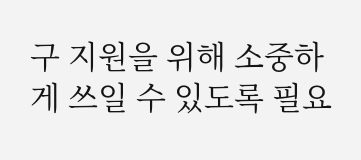구 지원을 위해 소중하게 쓰일 수 있도록 필요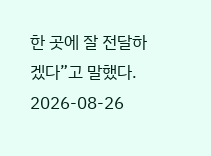한 곳에 잘 전달하겠다”고 말했다.
2026-08-26